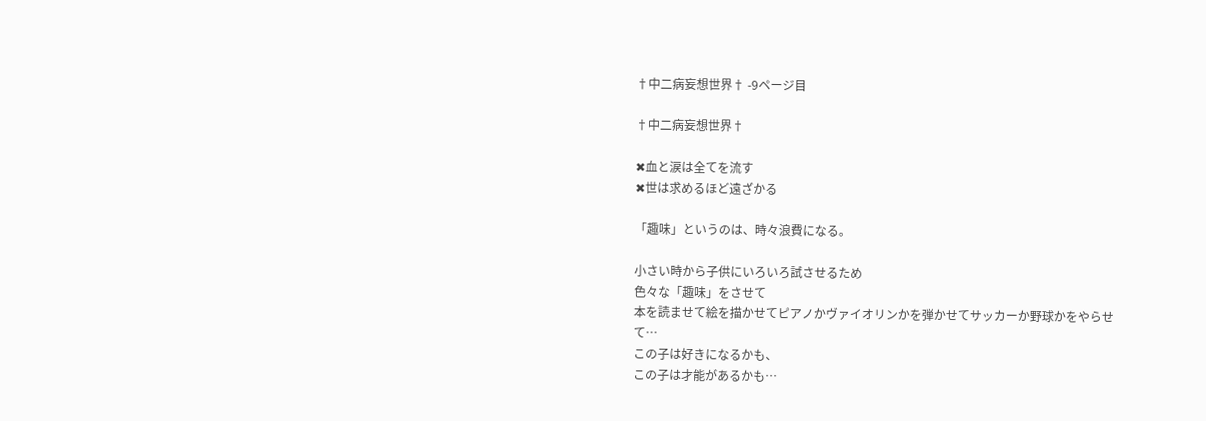†中二病妄想世界† -9ページ目

†中二病妄想世界†

✖血と涙は全てを流す
✖世は求めるほど遠ざかる

「趣味」というのは、時々浪費になる。

小さい時から子供にいろいろ試させるため
色々な「趣味」をさせて
本を読ませて絵を描かせてピアノかヴァイオリンかを弾かせてサッカーか野球かをやらせて…
この子は好きになるかも、
この子は才能があるかも…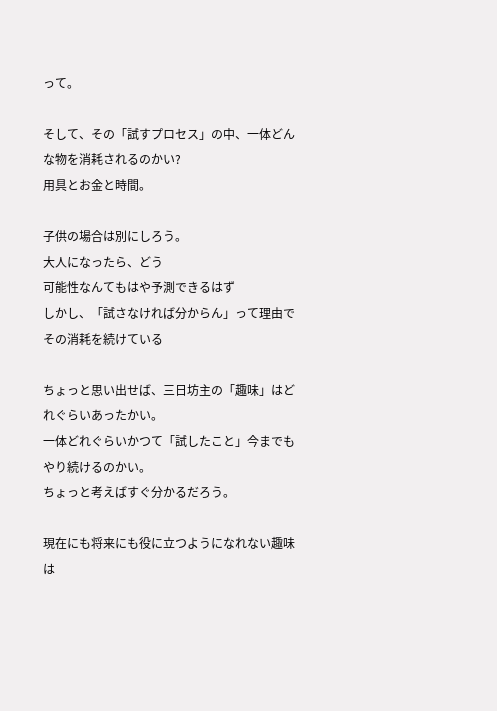って。

そして、その「試すプロセス」の中、一体どんな物を消耗されるのかい?
用具とお金と時間。

子供の場合は別にしろう。
大人になったら、どう
可能性なんてもはや予測できるはず
しかし、「試さなければ分からん」って理由で
その消耗を続けている

ちょっと思い出せば、三日坊主の「趣味」はどれぐらいあったかい。
一体どれぐらいかつて「試したこと」今までもやり続けるのかい。
ちょっと考えばすぐ分かるだろう。

現在にも将来にも役に立つようになれない趣味は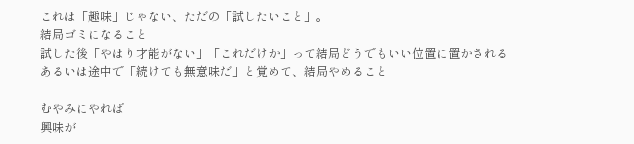これは「趣味」じゃない、ただの「試したいこと」。
結局ゴミになること
試した後「やはり才能がない」「これだけか」って結局どうでもいい位置に置かされる
あるいは途中で「続けても無意味だ」と覚めて、結局やめること

むやみにやれば
興味が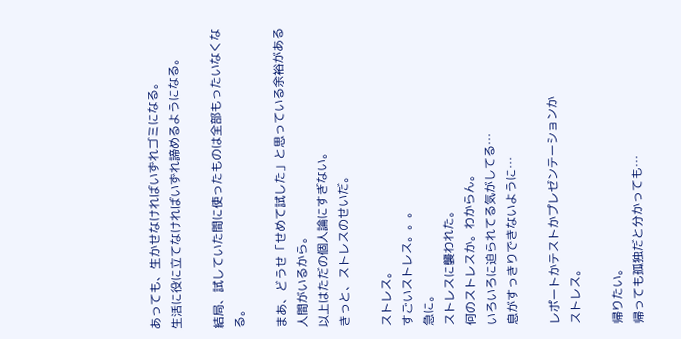あっても、生かせなければいずれゴミになる。
生活に役に立てなければいずれ諦めるようになる。

結局、試していた間に使ったものは全部もったいなくなる。

まあ、どうせ「せめて試した」と思っている余裕がある人間がいるから。
以上はただの個人論にすぎない。
きっと、ストレスのせいだ。

ストレス。
すごいストレス。。。
急に。
ストレスに襲われた。
何のストレスか。わからん。
いろいろに迫られてる気がしてる…
息がすっきりできないように…

レポートかテストかプレゼンテーションか
ストレス。

帰りたい。
帰っても孤独だと分かっても…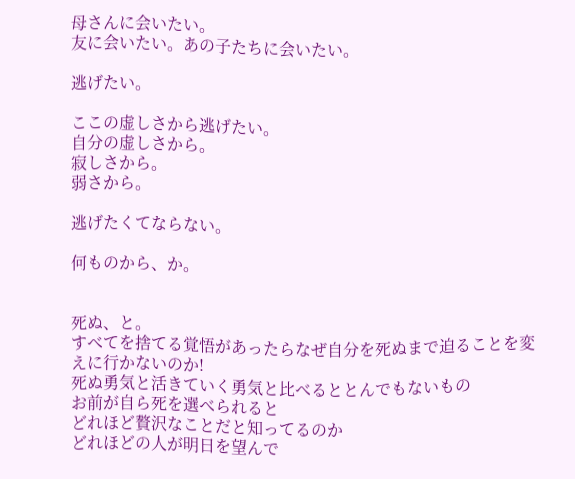母さんに会いたい。
友に会いたい。あの子たちに会いたい。

逃げたい。

ここの虚しさから逃げたい。
自分の虚しさから。
寂しさから。
弱さから。

逃げたくてならない。

何ものから、か。


死ぬ、と。
すべてを捨てる覚悟があったらなぜ自分を死ぬまで迫ることを変えに行かないのか!
死ぬ勇気と活きていく勇気と比べるととんでもないもの
お前が自ら死を選べられると
どれほど贅沢なことだと知ってるのか
どれほどの人が明日を望んで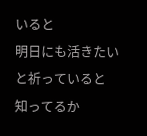いると
明日にも活きたいと祈っていると
知ってるか